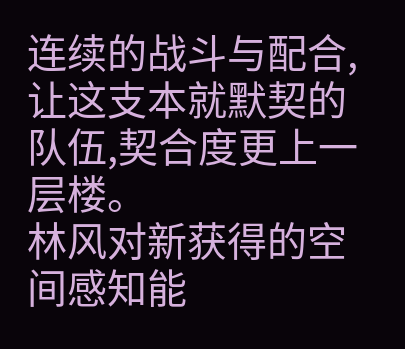连续的战斗与配合,让这支本就默契的队伍,契合度更上一层楼。
林风对新获得的空间感知能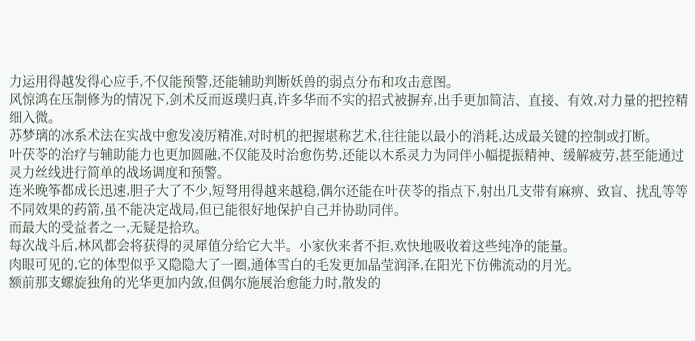力运用得越发得心应手,不仅能预警,还能辅助判断妖兽的弱点分布和攻击意图。
风惊鸿在压制修为的情况下,剑术反而返璞归真,许多华而不实的招式被摒弃,出手更加简洁、直接、有效,对力量的把控精细入微。
苏梦璃的冰系术法在实战中愈发凌厉精准,对时机的把握堪称艺术,往往能以最小的消耗,达成最关键的控制或打断。
叶茯苓的治疗与辅助能力也更加圆融,不仅能及时治愈伤势,还能以木系灵力为同伴小幅提振精神、缓解疲劳,甚至能通过灵力丝线进行简单的战场调度和预警。
连米晚筝都成长迅速,胆子大了不少,短弩用得越来越稳,偶尔还能在叶茯苓的指点下,射出几支带有麻痹、致盲、扰乱等等不同效果的药箭,虽不能决定战局,但已能很好地保护自己并协助同伴。
而最大的受益者之一,无疑是拾玖。
每次战斗后,林风都会将获得的灵犀值分给它大半。小家伙来者不拒,欢快地吸收着这些纯净的能量。
肉眼可见的,它的体型似乎又隐隐大了一圈,通体雪白的毛发更加晶莹润泽,在阳光下仿佛流动的月光。
额前那支螺旋独角的光华更加内敛,但偶尔施展治愈能力时,散发的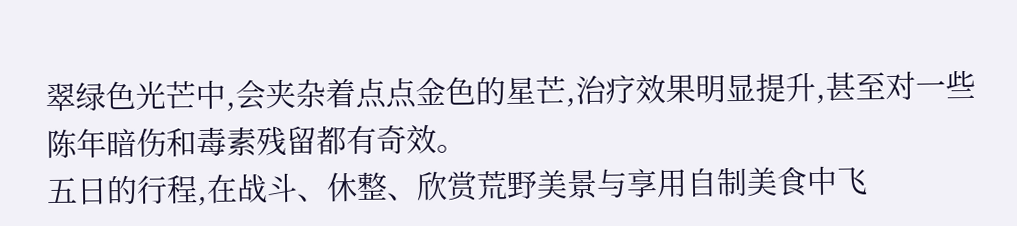翠绿色光芒中,会夹杂着点点金色的星芒,治疗效果明显提升,甚至对一些陈年暗伤和毒素残留都有奇效。
五日的行程,在战斗、休整、欣赏荒野美景与享用自制美食中飞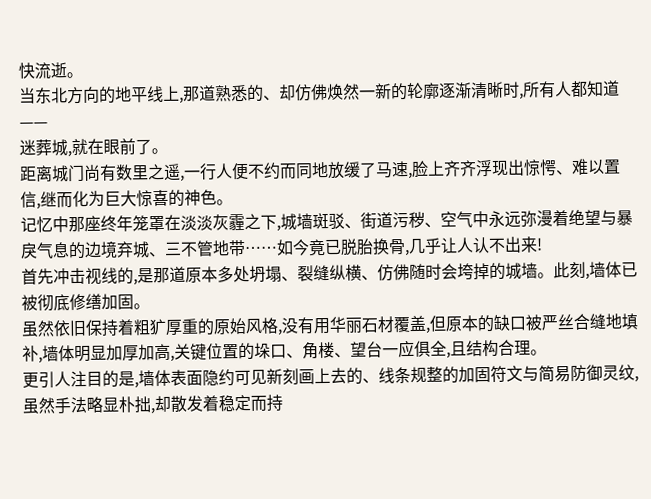快流逝。
当东北方向的地平线上,那道熟悉的、却仿佛焕然一新的轮廓逐渐清晰时,所有人都知道——
迷葬城,就在眼前了。
距离城门尚有数里之遥,一行人便不约而同地放缓了马速,脸上齐齐浮现出惊愕、难以置信,继而化为巨大惊喜的神色。
记忆中那座终年笼罩在淡淡灰霾之下,城墙斑驳、街道污秽、空气中永远弥漫着绝望与暴戾气息的边境弃城、三不管地带……如今竟已脱胎换骨,几乎让人认不出来!
首先冲击视线的,是那道原本多处坍塌、裂缝纵横、仿佛随时会垮掉的城墙。此刻,墙体已被彻底修缮加固。
虽然依旧保持着粗犷厚重的原始风格,没有用华丽石材覆盖,但原本的缺口被严丝合缝地填补,墙体明显加厚加高,关键位置的垛口、角楼、望台一应俱全,且结构合理。
更引人注目的是,墙体表面隐约可见新刻画上去的、线条规整的加固符文与简易防御灵纹,虽然手法略显朴拙,却散发着稳定而持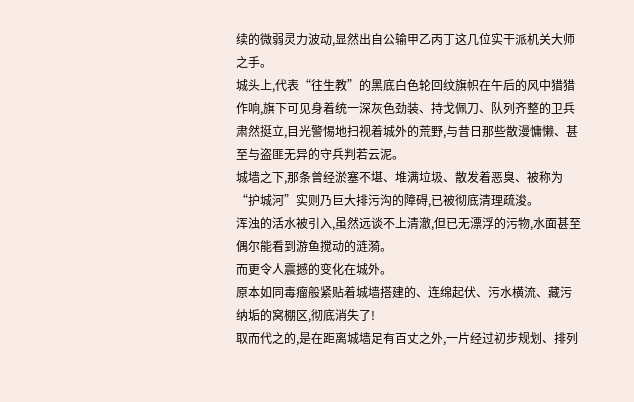续的微弱灵力波动,显然出自公输甲乙丙丁这几位实干派机关大师之手。
城头上,代表“往生教”的黑底白色轮回纹旗帜在午后的风中猎猎作响,旗下可见身着统一深灰色劲装、持戈佩刀、队列齐整的卫兵肃然挺立,目光警惕地扫视着城外的荒野,与昔日那些散漫慵懒、甚至与盗匪无异的守兵判若云泥。
城墙之下,那条曾经淤塞不堪、堆满垃圾、散发着恶臭、被称为“护城河”实则乃巨大排污沟的障碍,已被彻底清理疏浚。
浑浊的活水被引入,虽然远谈不上清澈,但已无漂浮的污物,水面甚至偶尔能看到游鱼搅动的涟漪。
而更令人震撼的变化在城外。
原本如同毒瘤般紧贴着城墙搭建的、连绵起伏、污水横流、藏污纳垢的窝棚区,彻底消失了!
取而代之的,是在距离城墙足有百丈之外,一片经过初步规划、排列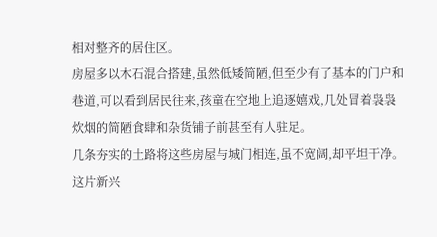相对整齐的居住区。
房屋多以木石混合搭建,虽然低矮简陋,但至少有了基本的门户和巷道,可以看到居民往来,孩童在空地上追逐嬉戏,几处冒着袅袅炊烟的简陋食肆和杂货铺子前甚至有人驻足。
几条夯实的土路将这些房屋与城门相连,虽不宽阔,却平坦干净。这片新兴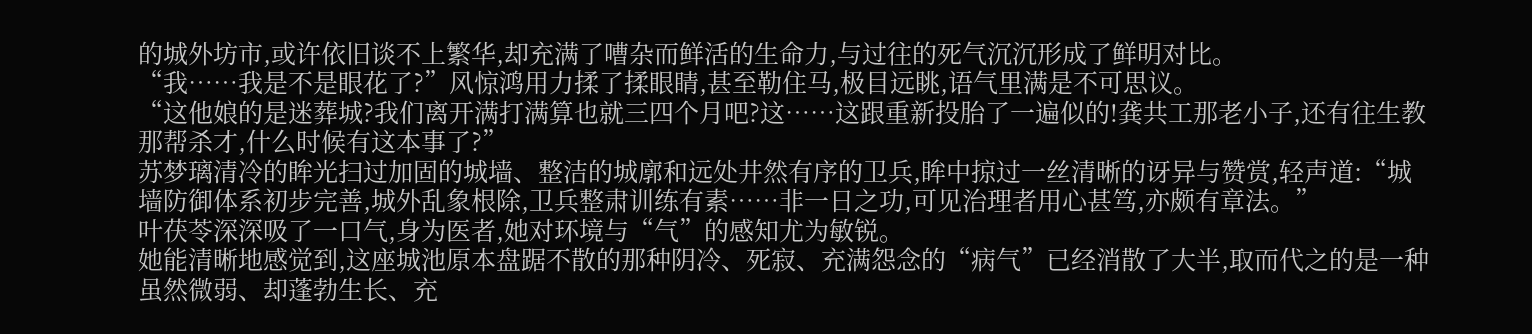的城外坊市,或许依旧谈不上繁华,却充满了嘈杂而鲜活的生命力,与过往的死气沉沉形成了鲜明对比。
“我……我是不是眼花了?”风惊鸿用力揉了揉眼睛,甚至勒住马,极目远眺,语气里满是不可思议。
“这他娘的是迷葬城?我们离开满打满算也就三四个月吧?这……这跟重新投胎了一遍似的!龚共工那老小子,还有往生教那帮杀才,什么时候有这本事了?”
苏梦璃清冷的眸光扫过加固的城墙、整洁的城廓和远处井然有序的卫兵,眸中掠过一丝清晰的讶异与赞赏,轻声道:“城墙防御体系初步完善,城外乱象根除,卫兵整肃训练有素……非一日之功,可见治理者用心甚笃,亦颇有章法。”
叶茯苓深深吸了一口气,身为医者,她对环境与“气”的感知尤为敏锐。
她能清晰地感觉到,这座城池原本盘踞不散的那种阴冷、死寂、充满怨念的“病气”已经消散了大半,取而代之的是一种虽然微弱、却蓬勃生长、充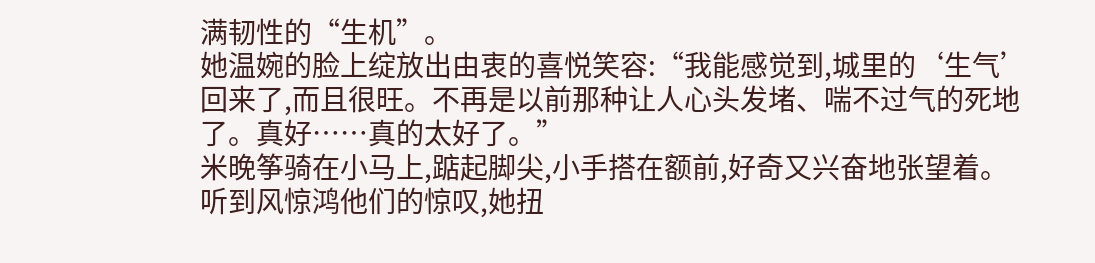满韧性的“生机”。
她温婉的脸上绽放出由衷的喜悦笑容:“我能感觉到,城里的‘生气’回来了,而且很旺。不再是以前那种让人心头发堵、喘不过气的死地了。真好……真的太好了。”
米晚筝骑在小马上,踮起脚尖,小手搭在额前,好奇又兴奋地张望着。
听到风惊鸿他们的惊叹,她扭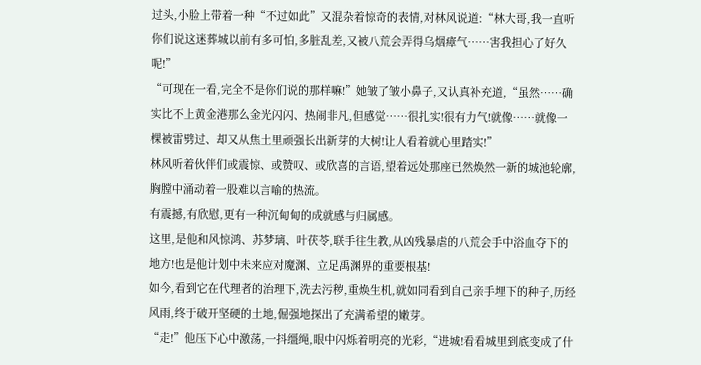过头,小脸上带着一种“不过如此”又混杂着惊奇的表情,对林风说道:“林大哥,我一直听你们说这迷葬城以前有多可怕,多脏乱差,又被八荒会弄得乌烟瘴气……害我担心了好久呢!”
“可现在一看,完全不是你们说的那样嘛!”她皱了皱小鼻子,又认真补充道,“虽然……确实比不上黄金港那么金光闪闪、热闹非凡,但感觉……很扎实!很有力气!就像……就像一棵被雷劈过、却又从焦土里顽强长出新芽的大树!让人看着就心里踏实!”
林风听着伙伴们或震惊、或赞叹、或欣喜的言语,望着远处那座已然焕然一新的城池轮廓,胸膛中涌动着一股难以言喻的热流。
有震撼,有欣慰,更有一种沉甸甸的成就感与归属感。
这里,是他和风惊鸿、苏梦璃、叶茯苓,联手往生教,从凶残暴虐的八荒会手中浴血夺下的地方!也是他计划中未来应对魔渊、立足禹渊界的重要根基!
如今,看到它在代理者的治理下,洗去污秽,重焕生机,就如同看到自己亲手埋下的种子,历经风雨,终于破开坚硬的土地,倔强地探出了充满希望的嫩芽。
“走!”他压下心中激荡,一抖缰绳,眼中闪烁着明亮的光彩,“进城!看看城里到底变成了什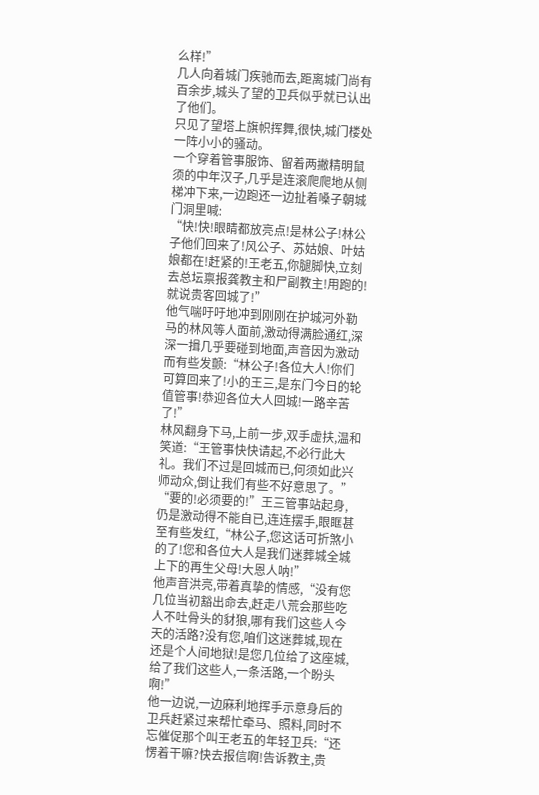么样!”
几人向着城门疾驰而去,距离城门尚有百余步,城头了望的卫兵似乎就已认出了他们。
只见了望塔上旗帜挥舞,很快,城门楼处一阵小小的骚动。
一个穿着管事服饰、留着两撇精明鼠须的中年汉子,几乎是连滚爬爬地从侧梯冲下来,一边跑还一边扯着嗓子朝城门洞里喊:
“快!快!眼睛都放亮点!是林公子!林公子他们回来了!风公子、苏姑娘、叶姑娘都在!赶紧的!王老五,你腿脚快,立刻去总坛禀报龚教主和尸副教主!用跑的!就说贵客回城了!”
他气喘吁吁地冲到刚刚在护城河外勒马的林风等人面前,激动得满脸通红,深深一揖几乎要碰到地面,声音因为激动而有些发颤:“林公子!各位大人!你们可算回来了!小的王三,是东门今日的轮值管事!恭迎各位大人回城!一路辛苦了!”
林风翻身下马,上前一步,双手虚扶,温和笑道:“王管事快快请起,不必行此大礼。我们不过是回城而已,何须如此兴师动众,倒让我们有些不好意思了。”
“要的!必须要的!”王三管事站起身,仍是激动得不能自已,连连摆手,眼眶甚至有些发红,“林公子,您这话可折煞小的了!您和各位大人是我们迷葬城全城上下的再生父母!大恩人呐!”
他声音洪亮,带着真挚的情感,“没有您几位当初豁出命去,赶走八荒会那些吃人不吐骨头的豺狼,哪有我们这些人今天的活路?没有您,咱们这迷葬城,现在还是个人间地狱!是您几位给了这座城,给了我们这些人,一条活路,一个盼头啊!”
他一边说,一边麻利地挥手示意身后的卫兵赶紧过来帮忙牵马、照料,同时不忘催促那个叫王老五的年轻卫兵:“还愣着干嘛?快去报信啊!告诉教主,贵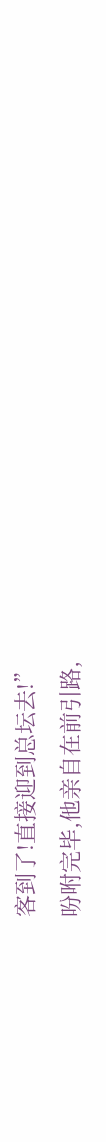客到了!直接迎到总坛去!”
吩咐完毕,他亲自在前引路,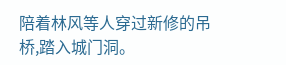陪着林风等人穿过新修的吊桥,踏入城门洞。